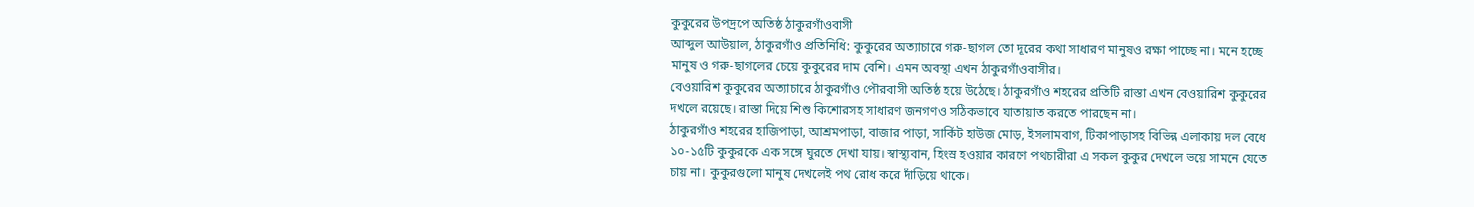কুকুরের উপদ্রপে অতিষ্ঠ ঠাকুরগাঁওবাসী
আব্দুল আউয়াল, ঠাকুরগাঁও প্রতিনিধি: কুকুরের অত্যাচারে গরু-ছাগল তো দূরের কথা সাধারণ মানুষও রক্ষা পাচ্ছে না। মনে হচ্ছে মানুষ ও গরু-ছাগলের চেয়ে কুকুরের দাম বেশি। এমন অবস্থা এখন ঠাকুরগাঁওবাসীর।
বেওয়ারিশ কুকুরের অত্যাচারে ঠাকুরগাঁও পৌরবাসী অতিষ্ঠ হয়ে উঠেছে। ঠাকুরগাঁও শহরের প্রতিটি রাস্তা এখন বেওয়ারিশ কুকুরের দখলে রয়েছে। রাস্তা দিয়ে শিশু কিশোরসহ সাধারণ জনগণও সঠিকভাবে যাতায়াত করতে পারছেন না।
ঠাকুরগাঁও শহরের হাজিপাড়া, আশ্রমপাড়া, বাজার পাড়া, সার্কিট হাউজ মোড়, ইসলামবাগ, টিকাপাড়াসহ বিভিন্ন এলাকায় দল বেধে ১০-১৫টি কুকুরকে এক সঙ্গে ঘুরতে দেখা যায়। স্বাস্থ্যবান, হিংস্র হওয়ার কারণে পথচারীরা এ সকল কুকুর দেখলে ভয়ে সামনে যেতে চায় না। কুকুরগুলো মানুষ দেখলেই পথ রোধ করে দাঁড়িয়ে থাকে।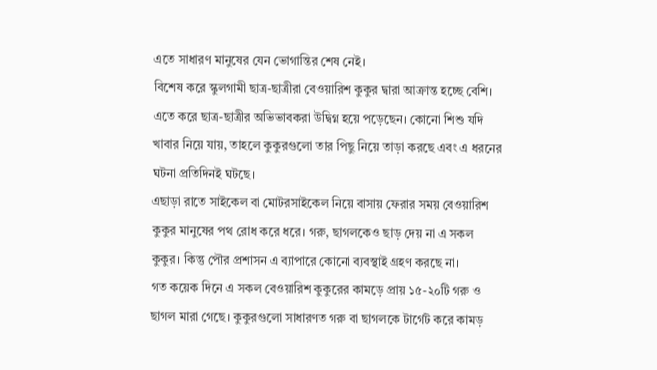এতে সাধারণ মানুষের যেন ভোগান্তির শেষ নেই।
বিশেষ করে স্কুলগামী ছাত্র-ছাত্রীরা বেওয়ারিশ কুকুর দ্বারা আক্রান্ত হচ্ছে বেশি। এতে করে ছাত্র-ছাত্রীর অভিভাবকরা উদ্বিগ্ন হয়ে পড়েছেন। কোনো শিশু যদি খাবার নিয়ে যায়, তাহলে কুকুরগুলো তার পিছু নিয়ে তাড়া করছে এবং এ ধরনের ঘটনা প্রতিদিনই ঘটছে।
এছাড়া রাতে সাইকেল বা মোটরসাইকেল নিয়ে বাসায় ফেরার সময় বেওয়ারিশ কুকুর মানুষের পথ রোধ করে ধরে। গরু, ছাগলকেও ছাড় দেয় না এ সকল কুকুর। কিন্তু পৌর প্রশাসন এ ব্যাপারে কোনো ব্যবস্থাই গ্রহণ করছে না।
গত কয়েক দিনে এ সকল বেওয়ারিশ কুকুরের কামড়ে প্রায় ১৫-২০টি গরু ও ছাগল মারা গেছে। কুকুরগুলো সাধারণত গরু বা ছাগলকে টার্গেট করে কামড়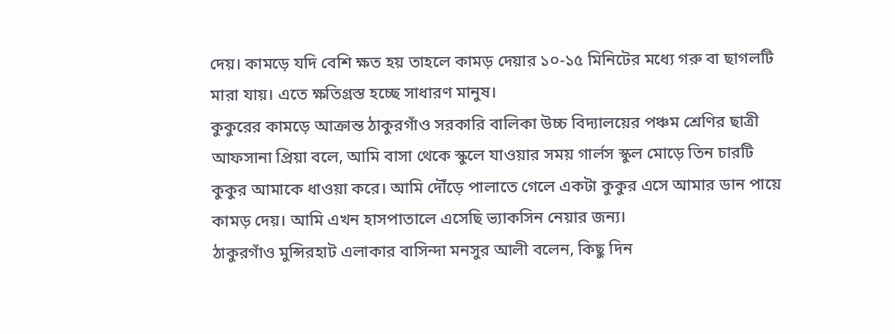দেয়। কামড়ে যদি বেশি ক্ষত হয় তাহলে কামড় দেয়ার ১০-১৫ মিনিটের মধ্যে গরু বা ছাগলটি মারা যায়। এতে ক্ষতিগ্রস্ত হচ্ছে সাধারণ মানুষ।
কুকুরের কামড়ে আক্রান্ত ঠাকুরগাঁও সরকারি বালিকা উচ্চ বিদ্যালয়ের পঞ্চম শ্রেণির ছাত্রী আফসানা প্রিয়া বলে, আমি বাসা থেকে স্কুলে যাওয়ার সময় গার্লস স্কুল মোড়ে তিন চারটি কুকুর আমাকে ধাওয়া করে। আমি দৌঁড়ে পালাতে গেলে একটা কুকুর এসে আমার ডান পায়ে কামড় দেয়। আমি এখন হাসপাতালে এসেছি ভ্যাকসিন নেয়ার জন্য।
ঠাকুরগাঁও মুন্সিরহাট এলাকার বাসিন্দা মনসুর আলী বলেন, কিছু দিন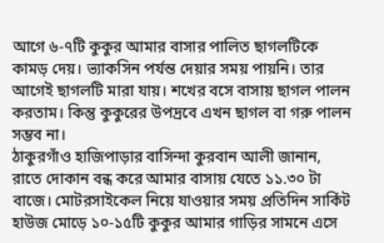আগে ৬-৭টি কুকুর আমার বাসার পালিত ছাগলটিকে কামড় দেয়। ভ্যাকসিন পর্যন্ত দেয়ার সময় পায়নি। তার আগেই ছাগলটি মারা যায়। শখের বসে বাসায় ছাগল পালন করতাম। কিন্তু কুকুরের উপদ্রবে এখন ছাগল বা গরু পালন সম্ভব না।
ঠাকুরগাঁও হাজিপাড়ার বাসিন্দা কুরবান আলী জানান, রাতে দোকান বন্ধ করে আমার বাসায় যেতে ১১.৩০ টা বাজে। মোটরসাইকেল নিয়ে যাওয়ার সময় প্রতিদিন সার্কিট হাউজ মোড়ে ১০-১৫টি কুকুর আমার গাড়ির সামনে এসে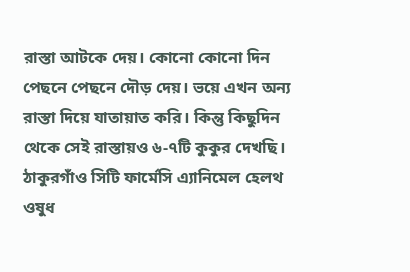রাস্তা আটকে দেয়। কোনো কোনো দিন পেছনে পেছনে দৌড় দেয়। ভয়ে এখন অন্য রাস্তা দিয়ে যাতায়াত করি। কিন্তু কিছুদিন থেকে সেই রাস্তায়ও ৬-৭টি কুকুর দেখছি।
ঠাকুরগাঁও সিটি ফার্মেসি এ্যানিমেল হেলথ ওষুধ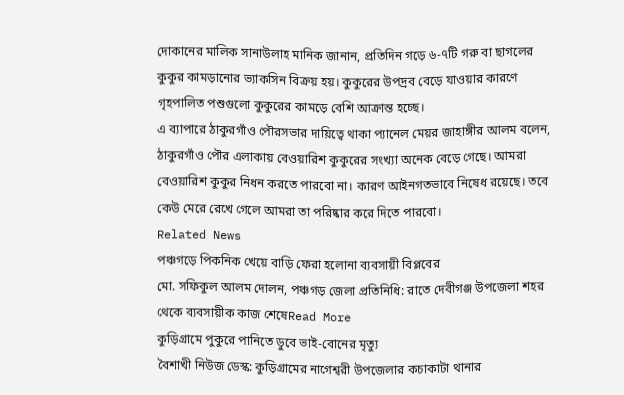দোকানের মালিক সানাউলাহ মানিক জানান, প্রতিদিন গড়ে ৬-৭টি গরু বা ছাগলের কুকুর কামড়ানোর ভ্যাকসিন বিক্রয় হয়। কুকুরের উপদ্রব বেড়ে যাওয়ার কারণে গৃহপালিত পশুগুলো কুকুরের কামড়ে বেশি আক্রান্ত হচ্ছে।
এ ব্যাপারে ঠাকুরগাঁও পৌরসভার দায়িত্বে থাকা প্যানেল মেয়র জাহাঙ্গীর আলম বলেন, ঠাকুরগাঁও পৌর এলাকায় বেওয়ারিশ কুকুরের সংখ্যা অনেক বেড়ে গেছে। আমরা বেওয়ারিশ কুকুর নিধন করতে পারবো না। কারণ আইনগতভাবে নিষেধ রয়েছে। তবে কেউ মেরে রেখে গেলে আমরা তা পরিষ্কার করে দিতে পারবো।
Related News
পঞ্চগড়ে পিকনিক খেয়ে বাড়ি ফেরা হলোনা ব্যবসায়ী বিপ্লবের
মো. সফিকুল আলম দোলন, পঞ্চগড় জেলা প্রতিনিধি: রাতে দেবীগঞ্জ উপজেলা শহর থেকে ব্যবসায়ীক কাজ শেষেRead More
কুড়িগ্রামে পুকুরে পানিতে ডুবে ভাই-বোনের মৃত্যু
বৈশাখী নিউজ ডেস্ক: কুড়িগ্রামের নাগেশ্বরী উপজেলার কচাকাটা থানার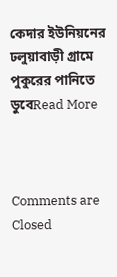কেদার ইউনিয়নের ঢলুয়াবাড়ী গ্রামে পুকুরের পানিতে ডুবেRead More



Comments are Closed